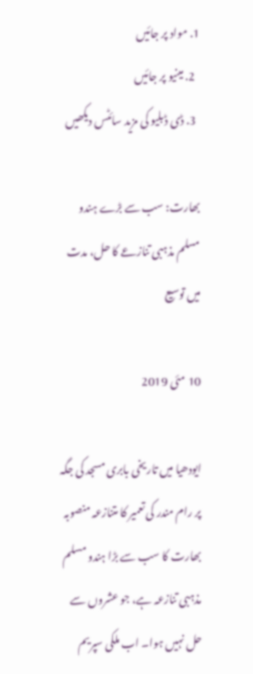1. مواد پر جائیں
  2. مینیو پر جائیں
  3. ڈی ڈبلیو کی مزید سائٹس دیکھیں

بھارت: سب سے بڑے ہندو مسلم مذہبی تنازعے کا حل، مدت میں توسیع

10 مئی 2019

ایودھیا میں تاریخی بابری مسجد کی جگہ پر رام مندر کی تعمیر کا متنازعہ منصوبہ بھارت کا سب سے بڑا ہندو مسلم مذہبی تنازعہ ہے، جو عشروں سے حل نہیں ہوا۔ اب ملکی سپریم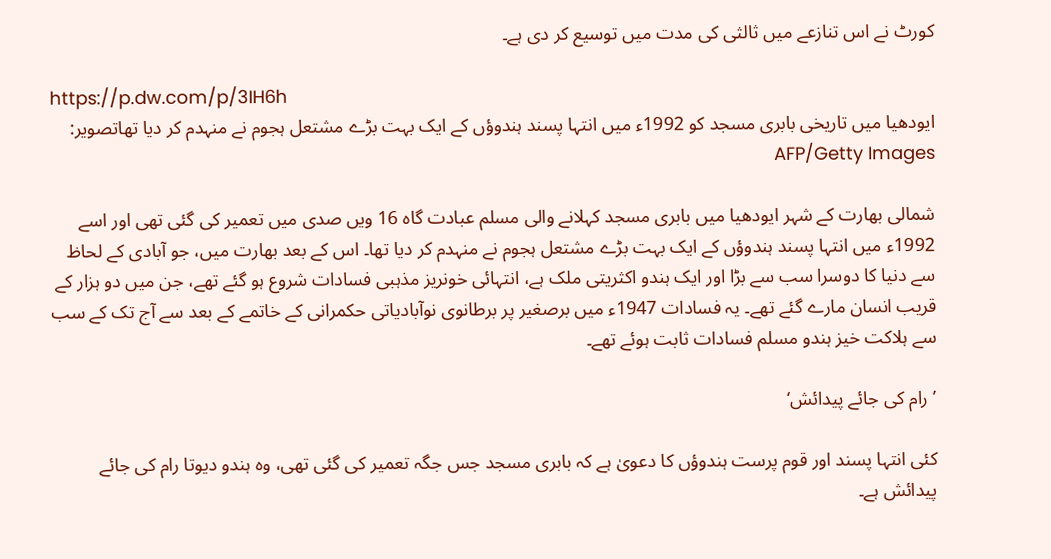کورٹ نے اس تنازعے میں ثالثی کی مدت میں توسیع کر دی ہے۔

https://p.dw.com/p/3IH6h
ایودھیا میں تاریخی بابری مسجد کو 1992ء میں انتہا پسند ہندوؤں کے ایک بہت بڑے مشتعل ہجوم نے منہدم کر دیا تھاتصویر: AFP/Getty Images

شمالی بھارت کے شہر ایودھیا میں بابری مسجد کہلانے والی مسلم عبادت گاہ 16 ویں صدی میں تعمیر کی گئی تھی اور اسے 1992ء میں انتہا پسند ہندوؤں کے ایک بہت بڑے مشتعل ہجوم نے منہدم کر دیا تھا۔ اس کے بعد بھارت میں، جو آبادی کے لحاظ سے دنیا کا دوسرا سب سے بڑا اور ایک ہندو اکثریتی ملک ہے، انتہائی خونریز مذہبی فسادات شروع ہو گئے تھے، جن میں دو ہزار کے قریب انسان مارے گئے تھے۔ یہ فسادات 1947ء میں برصغیر پر برطانوی نوآبادیاتی حکمرانی کے خاتمے کے بعد سے آج تک کے سب سے ہلاکت خیز ہندو مسلم فسادات ثابت ہوئے تھے۔

’رام کی جائے پیدائش‘

کئی انتہا پسند اور قوم پرست ہندوؤں کا دعویٰ ہے کہ بابری مسجد جس جگہ تعمیر کی گئی تھی، وہ ہندو دیوتا رام کی جائے پیدائش ہے۔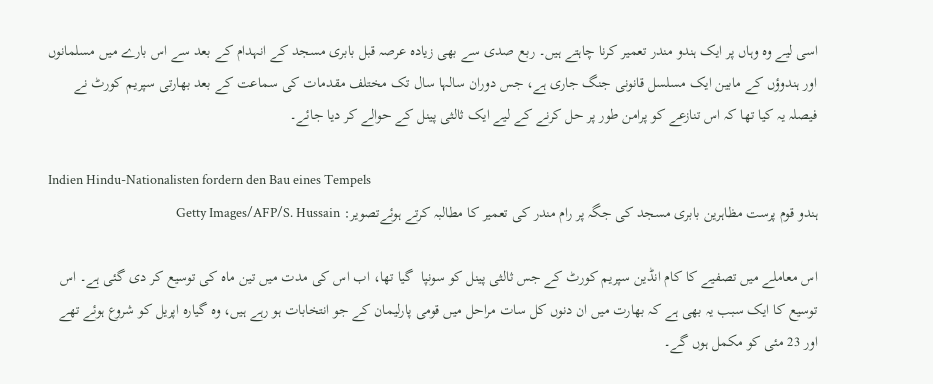اسی لیے وہ وہاں پر ایک ہندو مندر تعمیر کرنا چاہتے ہیں۔ ربع صدی سے بھی زیادہ عرصہ قبل بابری مسجد کے انہدام کے بعد سے اس بارے میں مسلمانوں اور ہندوؤں کے مابین ایک مسلسل قانونی جنگ جاری ہے، جس دوران سالہا سال تک مختلف مقدمات کی سماعت کے بعد بھارتی سپریم کورٹ نے فیصلہ یہ کیا تھا کہ اس تنازعے کو پرامن طور پر حل کرنے کے لیے ایک ثالثی پینل کے حوالے کر دیا جائے۔

Indien Hindu-Nationalisten fordern den Bau eines Tempels
ہندو قوم پرست مظاہرین بابری مسجد کی جگہ پر رام مندر کی تعمیر کا مطالبہ کرتے ہوئےتصویر: Getty Images/AFP/S. Hussain

اس معاملے میں تصفیے کا کام انڈین سپریم کورٹ کے جس ثالثی پینل کو سونپا  گیا تھا، اب اس کی مدت میں تین ماہ کی توسیع کر دی گئی ہے۔ اس توسیع کا ایک سبب یہ بھی ہے کہ بھارت میں ان دنوں کل سات مراحل میں قومی پارلیمان کے جو انتخابات ہو رہے ہیں، وہ گیارہ اپریل کو شروع ہوئے تھے اور 23 مئی کو مکمل ہوں گے۔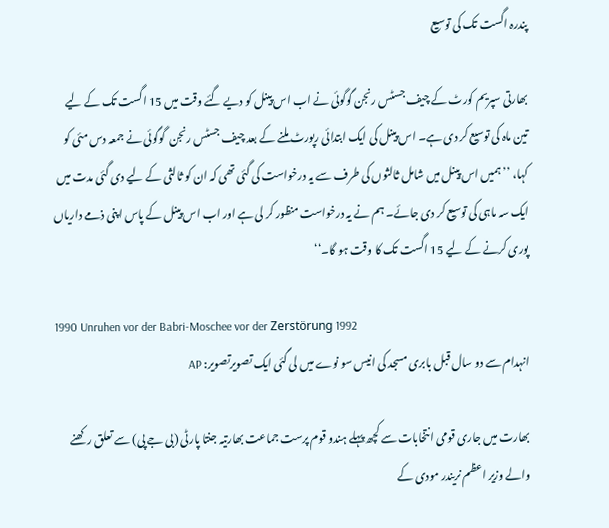پندرہ اگست تک کی توسیع

بھارتی سپریم کورٹ کے چیف جسٹس رنجن گوگوئی نے اب اس پینل کو دیے گئے وقت میں 15 اگست تک کے لیے تین ماہ کی توسیع کر دی ہے۔ اس پینل کی ایک ابتدائی رپورٹ ملنے کے بعد چیف جسٹس رنجن  گوگوئی نے جمعہ دس مئی کو کہا، ’’ہمیں اس پینل میں شامل ثالثوں کی طرف سے یہ درخواست کی گئی تھی کہ ان کو ثالثی کے لیے دی گئی مدت میں ایک سہ ماہی کی توسیع کر دی جائے۔ ہم نے یہ درخواست منظور کر لی ہے اور اب اس پینل کے پاس اپنی ذمے داریاں پوری کرنے کے لیے 15 اگست تک کا وقت ہو گا۔‘‘

1990 Unruhen vor der Babri-Moschee vor der Zerstörung 1992
انہدام سے دو سال قبل بابری مسجد کی انیس سو نوے میں لی گئی ایک تصویرتصویر: AP

بھارت میں جاری قومی انتخابات سے کچھ پہلے ہندو قوم پرست جماعت بھارتیہ جنتا پارٹی (بی جے پی) سے تعلق رکھنے والے وزیر اعظم نریندر مودی کے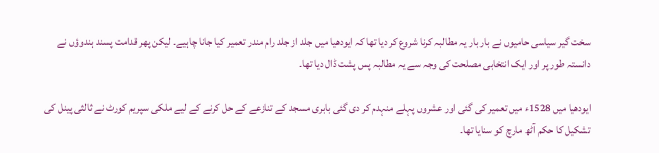سخت گیر سیاسی حامیوں نے بار بار یہ مطالبہ کرنا شروع کر دیا تھا کہ ایودھیا میں جلد از جلد رام مندر تعمیر کیا جانا چاہیے۔ لیکن پھر قدامت پسند ہندوؤں نے دانستہ طور پر اور ایک انتخابی مصلحت کی وجہ سے یہ مطالبہ پس پشت ڈال دیا تھا۔

ایودھیا میں 1528ء میں تعمیر کی گئی اور عشروں پہلے منہدم کر دی گئی بابری مسجد کے تنازعے کے حل کرنے کے لیے ملکی سپریم کورٹ نے ثالثی پینل کی تشکیل کا حکم آٹھ مارچ کو سنایا تھا۔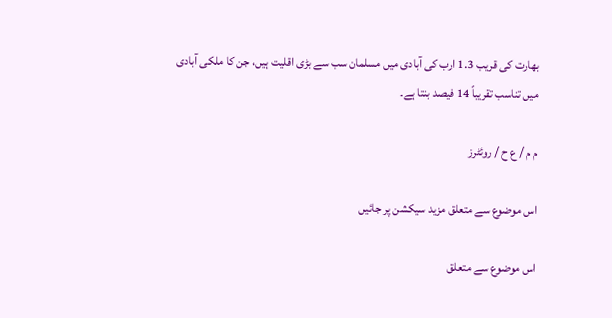بھارت کی قریب 1.3 ارب کی آبادی میں مسلمان سب سے بڑی اقلیت ہیں، جن کا ملکی آبادی میں تناسب تقریباً 14 فیصد بنتا ہے۔

م م / ع ح / روئٹرز

اس موضوع سے متعلق مزید سیکشن پر جائیں

اس موضوع سے متعلق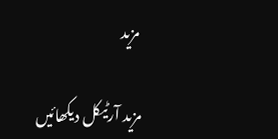مزید

مزید آرٹیکل دیکھائیں